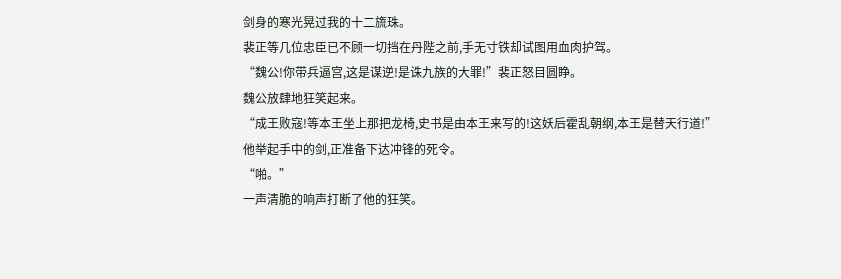剑身的寒光晃过我的十二旒珠。
裴正等几位忠臣已不顾一切挡在丹陛之前,手无寸铁却试图用血肉护驾。
“魏公!你带兵逼宫,这是谋逆!是诛九族的大罪!”裴正怒目圆睁。
魏公放肆地狂笑起来。
“成王败寇!等本王坐上那把龙椅,史书是由本王来写的!这妖后霍乱朝纲,本王是替天行道!”
他举起手中的剑,正准备下达冲锋的死令。
“啪。”
一声清脆的响声打断了他的狂笑。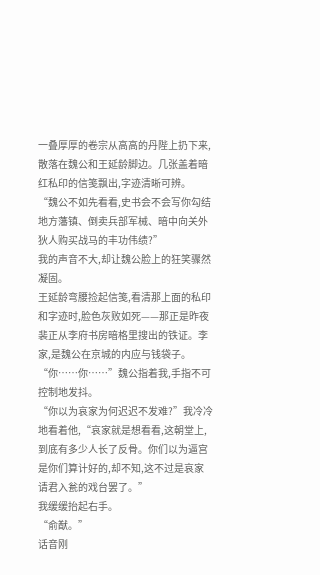一叠厚厚的卷宗从高高的丹陛上扔下来,散落在魏公和王延龄脚边。几张盖着暗红私印的信笺飘出,字迹清晰可辨。
“魏公不如先看看,史书会不会写你勾结地方藩镇、倒卖兵部军械、暗中向关外狄人购买战马的丰功伟绩?”
我的声音不大,却让魏公脸上的狂笑骤然凝固。
王延龄弯腰捡起信笺,看清那上面的私印和字迹时,脸色灰败如死——那正是昨夜裴正从李府书房暗格里搜出的铁证。李家,是魏公在京城的内应与钱袋子。
“你……你……”魏公指着我,手指不可控制地发抖。
“你以为哀家为何迟迟不发难?”我冷冷地看着他,“哀家就是想看看,这朝堂上,到底有多少人长了反骨。你们以为逼宫是你们算计好的,却不知,这不过是哀家请君入瓮的戏台罢了。”
我缓缓抬起右手。
“俞猷。”
话音刚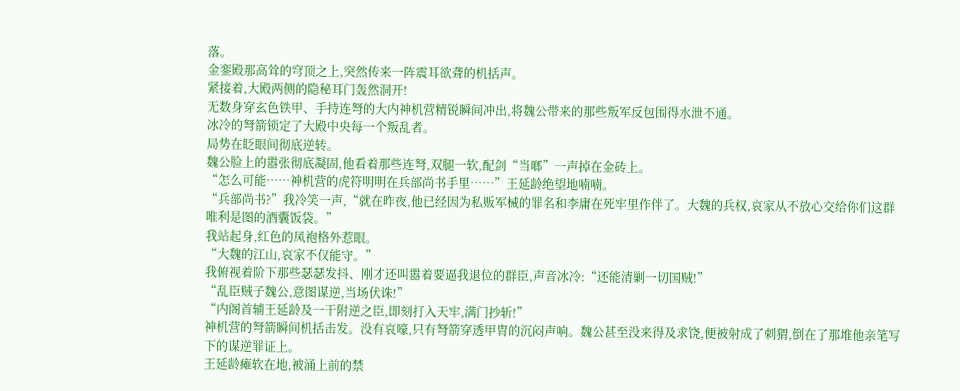落。
金銮殿那高耸的穹顶之上,突然传来一阵震耳欲聋的机括声。
紧接着,大殿两侧的隐秘耳门轰然洞开!
无数身穿玄色铁甲、手持连弩的大内神机营精锐瞬间冲出,将魏公带来的那些叛军反包围得水泄不通。
冰冷的弩箭锁定了大殿中央每一个叛乱者。
局势在眨眼间彻底逆转。
魏公脸上的嚣张彻底凝固,他看着那些连弩,双腿一软,配剑“当啷”一声掉在金砖上。
“怎么可能……神机营的虎符明明在兵部尚书手里……”王延龄绝望地喃喃。
“兵部尚书?”我冷笑一声,“就在昨夜,他已经因为私贩军械的罪名和李庸在死牢里作伴了。大魏的兵权,哀家从不放心交给你们这群唯利是图的酒囊饭袋。”
我站起身,红色的凤袍格外惹眼。
“大魏的江山,哀家不仅能守。”
我俯视着阶下那些瑟瑟发抖、刚才还叫嚣着要逼我退位的群臣,声音冰冷:“还能清剿一切国贼!”
“乱臣贼子魏公,意图谋逆,当场伏诛!”
“内阁首辅王延龄及一干附逆之臣,即刻打入天牢,满门抄斩!”
神机营的弩箭瞬间机括击发。没有哀嚎,只有弩箭穿透甲胄的沉闷声响。魏公甚至没来得及求饶,便被射成了刺猬,倒在了那堆他亲笔写下的谋逆罪证上。
王延龄瘫软在地,被涌上前的禁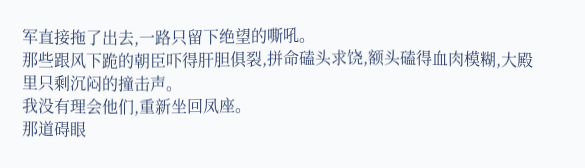军直接拖了出去,一路只留下绝望的嘶吼。
那些跟风下跪的朝臣吓得肝胆俱裂,拼命磕头求饶,额头磕得血肉模糊,大殿里只剩沉闷的撞击声。
我没有理会他们,重新坐回凤座。
那道碍眼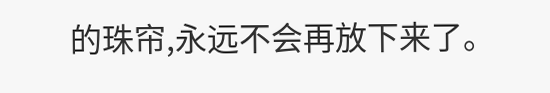的珠帘,永远不会再放下来了。